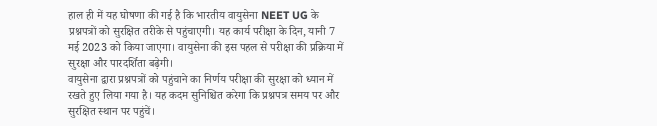हाल ही में यह घोषणा की गई है कि भारतीय वायुसेना NEET UG के प्रश्नपत्रों को सुरक्षित तरीके से पहुंचाएगी। यह कार्य परीक्षा के दिन, यानी 7 मई 2023 को किया जाएगा। वायुसेना की इस पहल से परीक्षा की प्रक्रिया में सुरक्षा और पारदर्शिता बढ़ेगी।
वायुसेना द्वारा प्रश्नपत्रों को पहुंचाने का निर्णय परीक्षा की सुरक्षा को ध्यान में रखते हुए लिया गया है। यह कदम सुनिश्चित करेगा कि प्रश्नपत्र समय पर और सुरक्षित स्थान पर पहुंचें।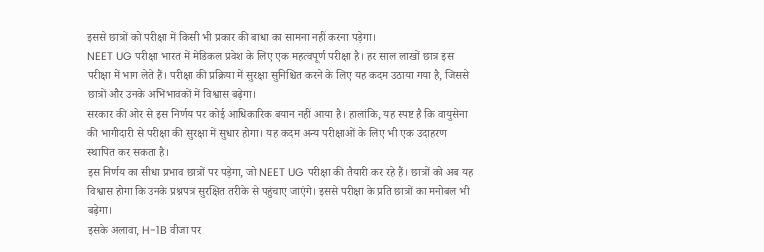इससे छात्रों को परीक्षा में किसी भी प्रकार की बाधा का सामना नहीं करना पड़ेगा।
NEET UG परीक्षा भारत में मेडिकल प्रवेश के लिए एक महत्वपूर्ण परीक्षा है। हर साल लाखों छात्र इस परीक्षा में भाग लेते हैं। परीक्षा की प्रक्रिया में सुरक्षा सुनिश्चित करने के लिए यह कदम उठाया गया है, जिससे छात्रों और उनके अभिभावकों में विश्वास बढ़ेगा।
सरकार की ओर से इस निर्णय पर कोई आधिकारिक बयान नहीं आया है। हालांकि, यह स्पष्ट है कि वायुसेना की भागीदारी से परीक्षा की सुरक्षा में सुधार होगा। यह कदम अन्य परीक्षाओं के लिए भी एक उदाहरण स्थापित कर सकता है।
इस निर्णय का सीधा प्रभाव छात्रों पर पड़ेगा, जो NEET UG परीक्षा की तैयारी कर रहे हैं। छात्रों को अब यह विश्वास होगा कि उनके प्रश्नपत्र सुरक्षित तरीके से पहुंचाए जाएंगे। इससे परीक्षा के प्रति छात्रों का मनोबल भी बढ़ेगा।
इसके अलावा, H-1B वीजा पर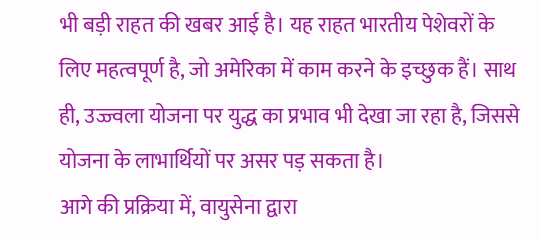भी बड़ी राहत की खबर आई है। यह राहत भारतीय पेशेवरों के लिए महत्वपूर्ण है, जो अमेरिका में काम करने के इच्छुक हैं। साथ ही, उज्ज्वला योजना पर युद्ध का प्रभाव भी देखा जा रहा है, जिससे योजना के लाभार्थियों पर असर पड़ सकता है।
आगे की प्रक्रिया में, वायुसेना द्वारा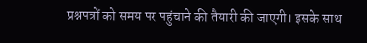प्रश्नपत्रों को समय पर पहुंचाने की तैयारी की जाएगी। इसके साथ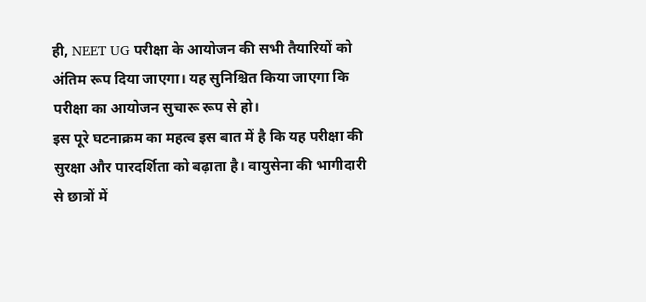ही, NEET UG परीक्षा के आयोजन की सभी तैयारियों को अंतिम रूप दिया जाएगा। यह सुनिश्चित किया जाएगा कि परीक्षा का आयोजन सुचारू रूप से हो।
इस पूरे घटनाक्रम का महत्व इस बात में है कि यह परीक्षा की सुरक्षा और पारदर्शिता को बढ़ाता है। वायुसेना की भागीदारी से छात्रों में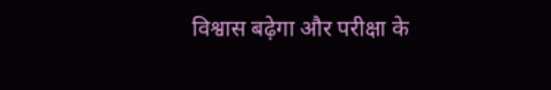विश्वास बढ़ेगा और परीक्षा के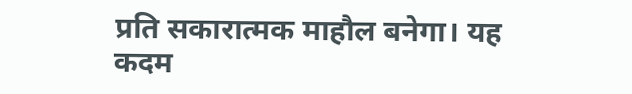प्रति सकारात्मक माहौल बनेगा। यह कदम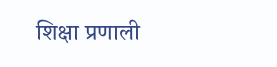शिक्षा प्रणाली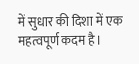में सुधार की दिशा में एक महत्वपूर्ण कदम है।